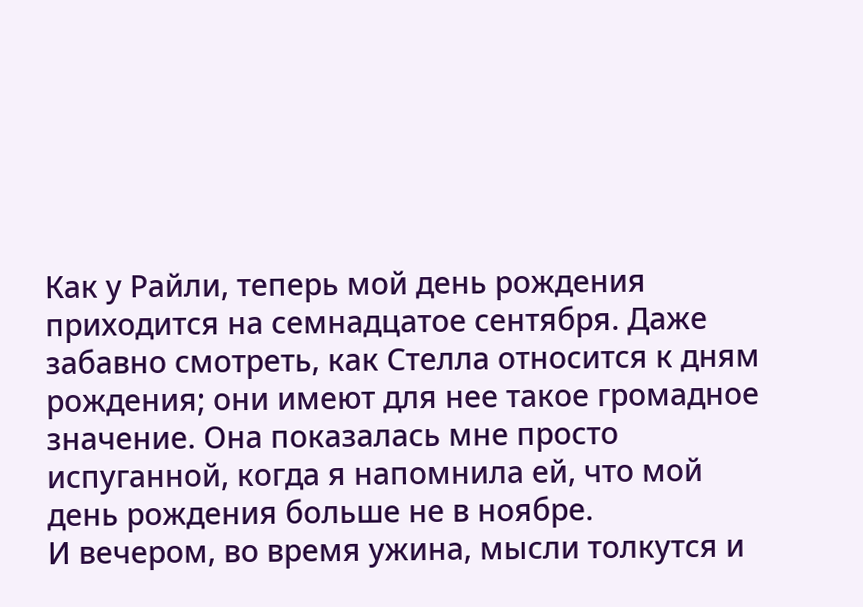Как у Райли, теперь мой день рождения приходится на семнадцатое сентября. Даже забавно смотреть, как Стелла относится к дням рождения; они имеют для нее такое громадное значение. Она показалась мне просто испуганной, когда я напомнила ей, что мой день рождения больше не в ноябре.
И вечером, во время ужина, мысли толкутся и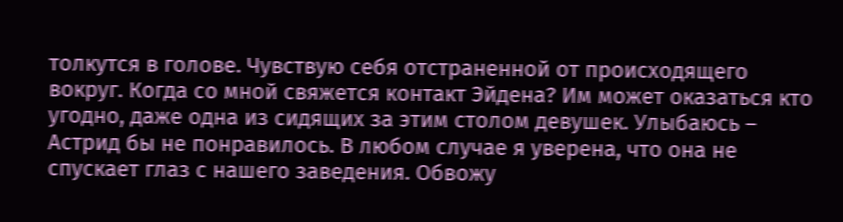толкутся в голове. Чувствую себя отстраненной от происходящего вокруг. Когда со мной свяжется контакт Эйдена? Им может оказаться кто угодно, даже одна из сидящих за этим столом девушек. Улыбаюсь – Астрид бы не понравилось. В любом случае я уверена, что она не спускает глаз с нашего заведения. Обвожу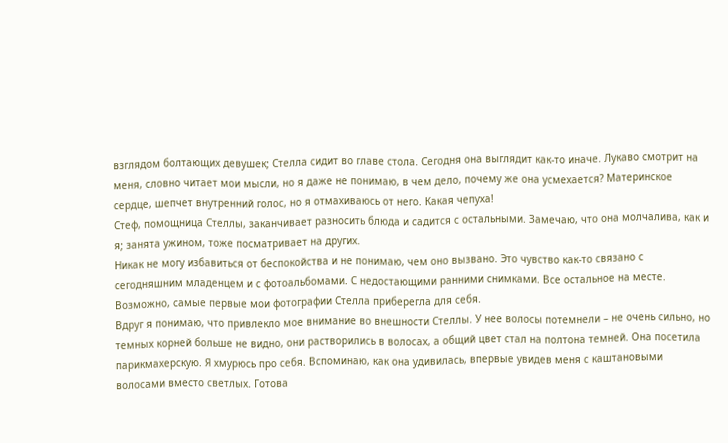взглядом болтающих девушек; Стелла сидит во главе стола. Сегодня она выглядит как-то иначе. Лукаво смотрит на меня, словно читает мои мысли, но я даже не понимаю, в чем дело, почему же она усмехается? Материнское сердце, шепчет внутренний голос, но я отмахиваюсь от него. Какая чепуха!
Стеф, помощница Стеллы, заканчивает разносить блюда и садится с остальными. Замечаю, что она молчалива, как и я; занята ужином, тоже посматривает на других.
Никак не могу избавиться от беспокойства и не понимаю, чем оно вызвано. Это чувство как-то связано с сегодняшним младенцем и с фотоальбомами. С недостающими ранними снимками. Все остальное на месте. Возможно, самые первые мои фотографии Стелла приберегла для себя.
Вдруг я понимаю, что привлекло мое внимание во внешности Стеллы. У нее волосы потемнели – не очень сильно, но темных корней больше не видно, они растворились в волосах, а общий цвет стал на полтона темней. Она посетила парикмахерскую. Я хмурюсь про себя. Вспоминаю, как она удивилась, впервые увидев меня с каштановыми волосами вместо светлых. Готова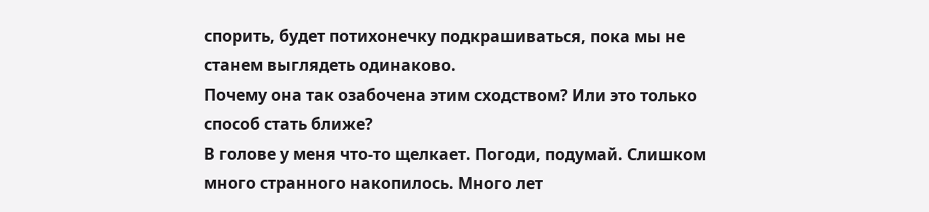спорить, будет потихонечку подкрашиваться, пока мы не станем выглядеть одинаково.
Почему она так озабочена этим сходством? Или это только способ стать ближе?
В голове у меня что-то щелкает. Погоди, подумай. Слишком много странного накопилось. Много лет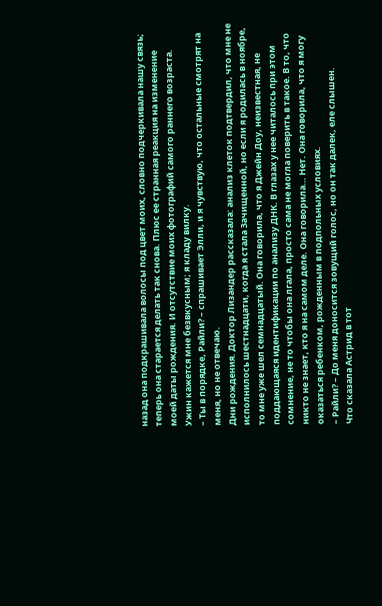назад она подкрашивала волосы под цвет моих, словно подчеркивала нашу связь; теперь она старается делать так снова. Плюс ее странная реакция на изменение моей даты рождения. И отсутствие моих фотографий самого раннего возраста.
Ужин кажется мне безвкусным; я кладу вилку.
– Ты в порядке, Райли? – спрашивает Элли, и я чувствую, что остальные смотрят на меня, но не отвечаю.
Дни рождения. Доктор Лизандер рассказала: анализ клеток подтвердил, что мне не исполнилось шестнадцати, когда я стала Зачищенной, но если я родилась в ноябре, то мне уже шел семнадцатый. Она говорила, что я Джейн Доу, неизвестная, не поддающаяся идентификации по анализу ДНК. В глазах у нее читалось при этом сомнение, не то чтобы она лгала, просто сама не могла поверить в такое. В то, что никто не знает, кто я на самом деле. Она говорила… Нет. Она говорила, что я могу оказаться ребенком, рожденным в подпольных условиях.
– Райли? – До меня доносится зовущий голос, но он так далек, еле слышен.
Что сказала Астрид в тот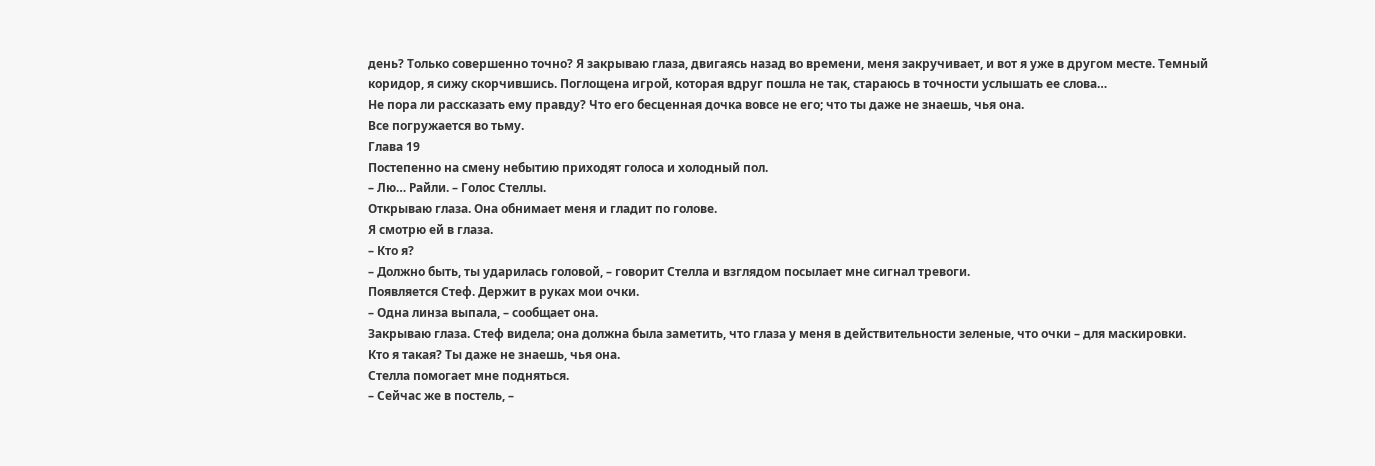день? Только совершенно точно? Я закрываю глаза, двигаясь назад во времени, меня закручивает, и вот я уже в другом месте. Темный коридор, я сижу скорчившись. Поглощена игрой, которая вдруг пошла не так, стараюсь в точности услышать ее слова…
Не пора ли рассказать ему правду? Что его бесценная дочка вовсе не его; что ты даже не знаешь, чья она.
Все погружается во тьму.
Глава 19
Постепенно на смену небытию приходят голоса и холодный пол.
– Лю… Райли. – Голос Стеллы.
Открываю глаза. Она обнимает меня и гладит по голове.
Я смотрю ей в глаза.
– Кто я?
– Должно быть, ты ударилась головой, – говорит Стелла и взглядом посылает мне сигнал тревоги.
Появляется Стеф. Держит в руках мои очки.
– Одна линза выпала, – сообщает она.
Закрываю глаза. Стеф видела; она должна была заметить, что глаза у меня в действительности зеленые, что очки – для маскировки.
Кто я такая? Ты даже не знаешь, чья она.
Стелла помогает мне подняться.
– Сейчас же в постель, –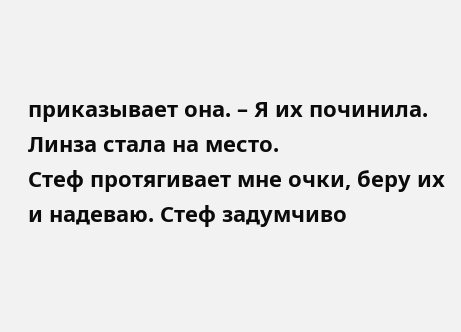приказывает она. – Я их починила. Линза стала на место.
Стеф протягивает мне очки, беру их и надеваю. Стеф задумчиво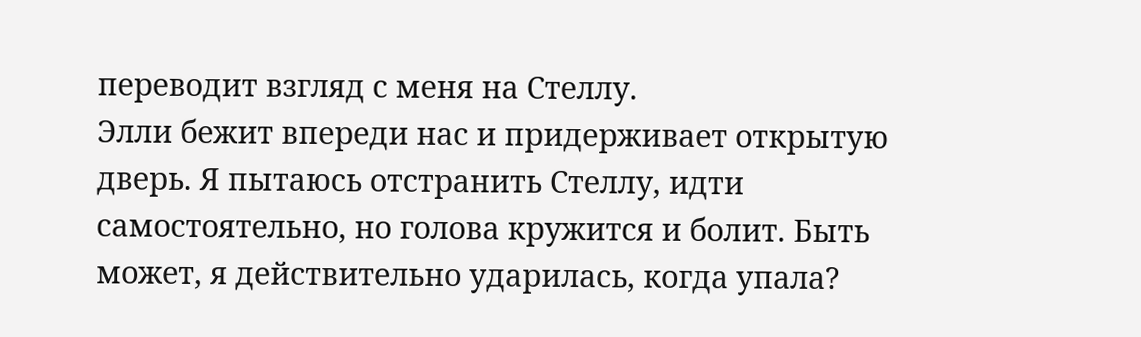переводит взгляд с меня на Стеллу.
Элли бежит впереди нас и придерживает открытую дверь. Я пытаюсь отстранить Стеллу, идти самостоятельно, но голова кружится и болит. Быть может, я действительно ударилась, когда упала?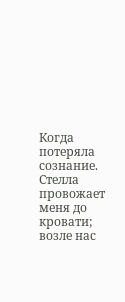Когда потеряла сознание.
Стелла провожает меня до кровати; возле нас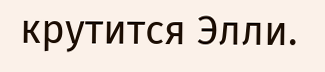крутится Элли.